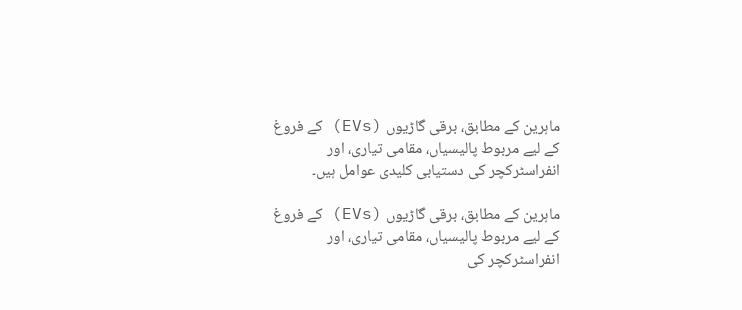ماہرین کے مطابق، برقی گاڑیوں (EVs) کے فروغ کے لیے مربوط پالیسیاں، مقامی تیاری، اور انفراسٹرکچر کی دستیابی کلیدی عوامل ہیں۔

ماہرین کے مطابق، برقی گاڑیوں (EVs) کے فروغ کے لیے مربوط پالیسیاں، مقامی تیاری، اور انفراسٹرکچر کی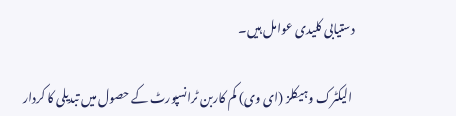دستیابی کلیدی عوامل ہیں۔

 الیکٹرک وہیکلز (ای وی) کم کاربن ٹرانسپورٹ کے حصول میں تبدیلی کا کردار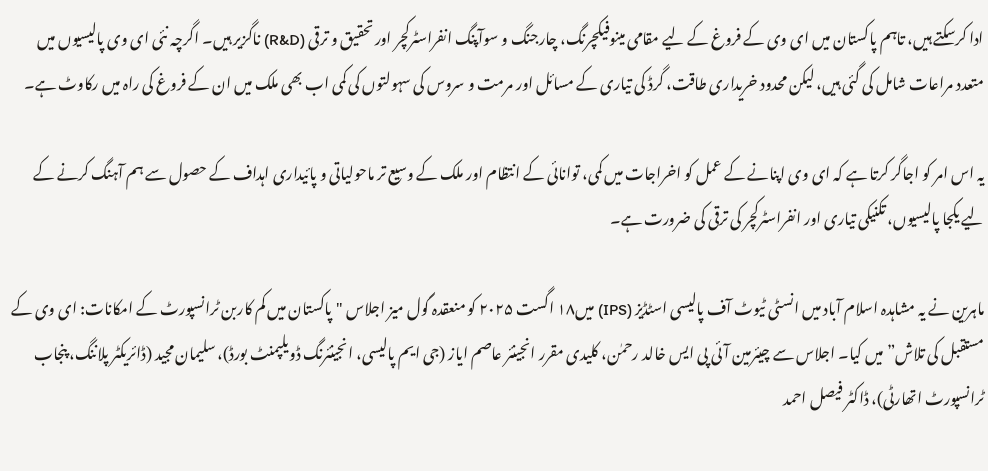ادا کرسکتے ہیں، تاہم پاکستان میں ای وی کے فروغ کے لیے مقامی مینوفیکچرنگ، چارجنگ و سوآپنگ انفراسٹرکچر اور تحقیق و ترقی (R&D) ناگزیر ہیں۔ اگرچہ نئی ای وی پالیسیوں میں متعدد مراعات شامل کی گئی ہیں، لیکن محدود خریداری طاقت، گرڈ کی تیاری کے مسائل اور مرمت و سروس کی سہولتوں کی کمی اب بھی ملک میں ان کے فروغ کی راہ میں رکاوٹ ہے۔

یہ اس امر کو اجاگر کرتا ہے کہ ای وی اپنانے کے عمل کو اخراجات میں کمی، توانائی کے انتظام اور ملک کے وسیع تر ماحولیاتی و پائیداری اہداف کے حصول سے ہم آہنگ کرنے کے لیے یکجا پالیسیوں، تکنیکی تیاری اور انفراسٹرکچر کی ترقی کی ضرورت ہے۔

ماہرین نے یہ مشاہدہ اسلام آباد میں انسٹی ٹیوٹ آف پالیسی اسٹڈیز (IPS) میں۱۸ اگست ۲۰۲۵ کو منعقدہ گول میز اجلاس "پاکستان میں کم کاربن ٹرانسپورٹ کے امکانات: ای وی کے مستقبل کی تلاش” میں کیا۔ اجلاس سے چیئرمین آئی پی ایس خالد رحمٰن، کلیدی مقرر انجینئر عاصم ایاز (جی ایم پالیسی، انجینئرنگ ڈویلپمنٹ بورڈ)، سلیمان مجید (ڈائریکٹر پلاننگ، پنجاب ٹرانسپورٹ اتھارٹی)، ڈاکٹر فیصل احمد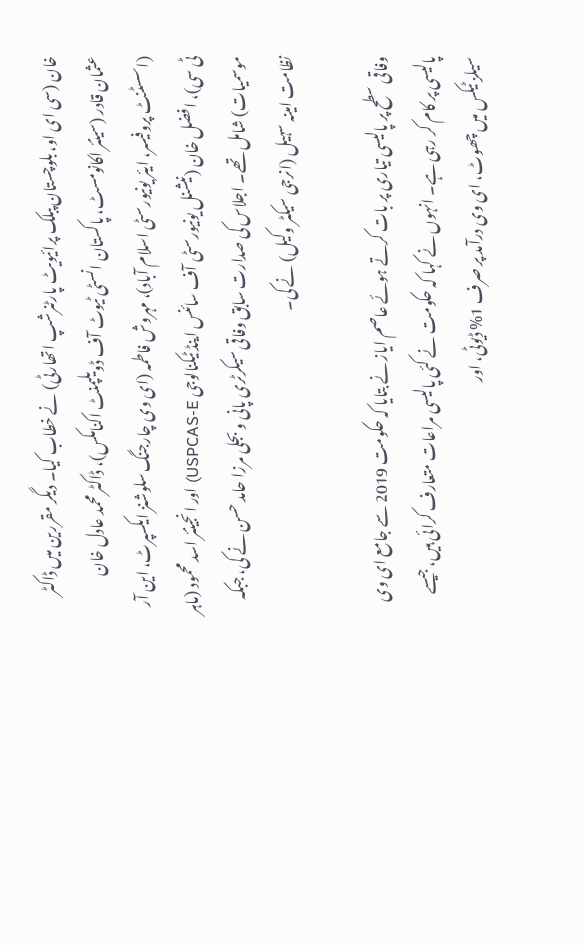خان (سی ای او، بلوچستان پبلک پرائیویٹ پارٹنرشپ اتھارٹی) نے خطاب کیا۔ دیگر مقررین میں ڈاکٹر عثمان قادر (سینئر اکانومسٹ، پاکستان انسٹی ٹیوٹ آف ڈویلپمنٹ اکنامکس)، ڈاکٹر محمد عادل خان (اسسٹنٹ پروفیسر، ایئر یونیورسٹی اسلام آباد)، مہروش فاطمہ (ای وی چارجنگ سلوشنز ایکسپرٹ، این آر ٹی سی)، افضل خان (نیشنل یونیورسٹی آف سائنس اینڈ ٹیکنالوجی USPCAS-E) اور انجینئر اسد محمود (ماہر موسمیات) شامل تھے۔ اجلاس کی صدارت سابق وفاقی سیکرٹری پانی و بجلی مرزا حامد حسن نے کی، جبکہ نظامت امینہ سہیل (انرجی سیکٹر وکیل) نے کی۔

وفاقی سطح پر پالیسی تیاری پر بات کرتے ہوئے عاصم ایاز نے بتایا کہ حکومت 2019 سے جامع ای وی پالیسی پر کام کر رہی ہے۔ انہوں نے کہا کہ حکومت نے کئی پالیسی مراعات متعارف کرائی ہیں، جیسے سیلز ٹیکس میں چھوٹ، ای وی درآمد پر صرف 1% ڈیوٹی، اور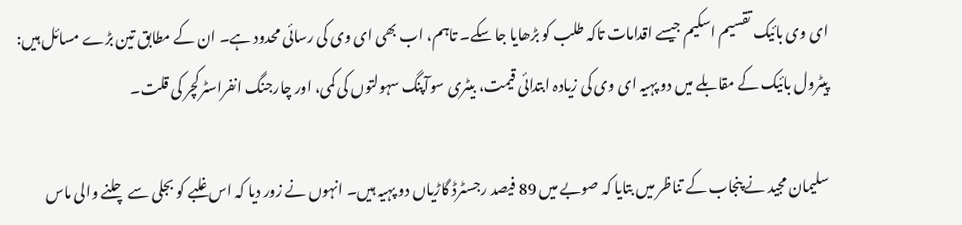ای وی بائیک تقسیم اسکیم جیسے اقدامات تاکہ طلب کو بڑھایا جا سکے۔ تاہم، اب بھی ای وی کی رسائی محدود ہے۔ ان کے مطابق تین بڑے مسائل ہیں: پیٹرول بائیک کے مقابلے میں دو پہیہ ای وی کی زیادہ ابتدائی قیمت، بیٹری سوآپنگ سہولتوں کی کمی، اور چارجنگ انفراسٹرکچر کی قلت۔

سلیمان مجید نے پنجاب کے تناظر میں بتایا کہ صوبے میں 89 فیصد رجسٹرڈ گاڑیاں دو پہیہ ہیں۔ انہوں نے زور دیا کہ اس غلبے کو بجلی سے چلنے والی ماس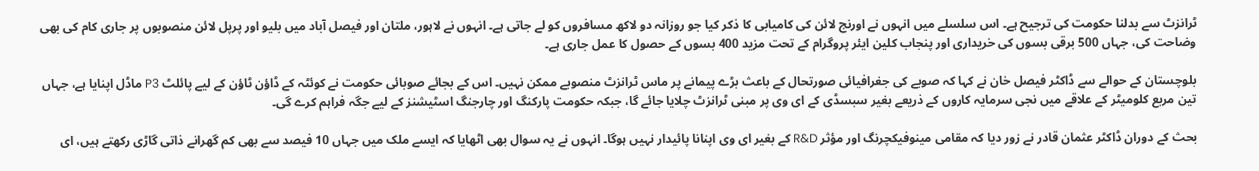ٹرانزٹ سے بدلنا حکومت کی ترجیح ہے۔ اس سلسلے میں انہوں نے اورنج لائن کی کامیابی کا ذکر کیا جو روزانہ دو لاکھ مسافروں کو لے جاتی ہے۔ انہوں نے لاہور، ملتان اور فیصل آباد میں بلیو اور پرپل لائن منصوبوں پر جاری کام کی بھی وضاحت کی، جہاں 500 برقی بسوں کی خریداری اور پنجاب کلین ایئر پروگرام کے تحت مزید 400 بسوں کے حصول کا عمل جاری ہے۔

بلوچستان کے حوالے سے ڈاکٹر فیصل خان نے کہا کہ صوبے کی جغرافیائی صورتحال کے باعث بڑے پیمانے پر ماس ٹرانزٹ منصوبے ممکن نہیں۔ اس کے بجائے صوبائی حکومت نے کوئٹہ کے ڈاؤن ٹاؤن کے لیے پائلٹ P3 ماڈل اپنایا ہے، جہاں تین مربع کلومیٹر کے علاقے میں نجی سرمایہ کاروں کے ذریعے بغیر سبسڈی کے ای وی پر مبنی ٹرانزٹ چلایا جائے گا، جبکہ حکومت پارکنگ اور چارجنگ اسٹیشنز کے لیے جگہ فراہم کرے گی۔

بحث کے دوران ڈاکٹر عثمان قادر نے زور دیا کہ مقامی مینوفیکچرنگ اور مؤثر R&D کے بغیر ای وی اپنانا پائیدار نہیں ہوگا۔ انہوں نے یہ سوال بھی اٹھایا کہ ایسے ملک میں جہاں 10 فیصد سے بھی کم گھرانے ذاتی گاڑی رکھتے ہیں، ای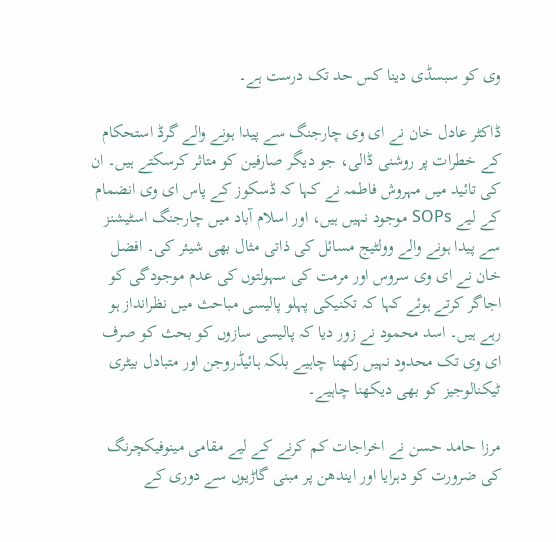وی کو سبسڈی دینا کس حد تک درست ہے۔

ڈاکٹر عادل خان نے ای وی چارجنگ سے پیدا ہونے والے گرڈ استحکام کے خطرات پر روشنی ڈالی، جو دیگر صارفین کو متاثر کرسکتے ہیں۔ ان کی تائید میں مہروش فاطمہ نے کہا کہ ڈسکوز کے پاس ای وی انضمام کے لیے SOPs موجود نہیں ہیں، اور اسلام آباد میں چارجنگ اسٹیشنز سے پیدا ہونے والے وولٹیج مسائل کی ذاتی مثال بھی شیئر کی۔ افضل خان نے ای وی سروس اور مرمت کی سہولتوں کی عدم موجودگی کو اجاگر کرتے ہوئے کہا کہ تکنیکی پہلو پالیسی مباحث میں نظرانداز ہو رہے ہیں۔ اسد محمود نے زور دیا کہ پالیسی سازوں کو بحث کو صرف ای وی تک محدود نہیں رکھنا چاہیے بلکہ ہائیڈروجن اور متبادل بیٹری ٹیکنالوجیز کو بھی دیکھنا چاہیے۔

مرزا حامد حسن نے اخراجات کم کرنے کے لیے مقامی مینوفیکچرنگ کی ضرورت کو دہرایا اور ایندھن پر مبنی گاڑیوں سے دوری کے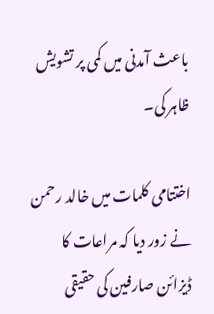باعث آمدنی میں کمی پر تشویش ظاہر کی۔

اختتامی کلمات میں خالد رحمن نے زور دیا کہ مراعات کا ڈیزائن صارفین کی حقیقی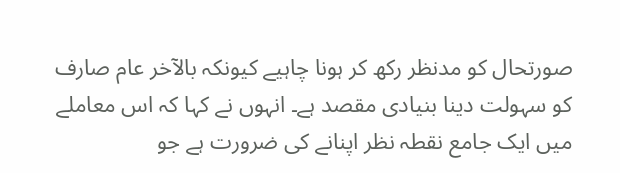صورتحال کو مدنظر رکھ کر ہونا چاہیے کیونکہ بالآخر عام صارف کو سہولت دینا بنیادی مقصد ہے۔ انہوں نے کہا کہ اس معاملے میں ایک جامع نقطہ نظر اپنانے کی ضرورت ہے جو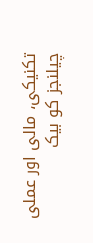تکنیکی، مالی اور عملی چیلنجز کو بیک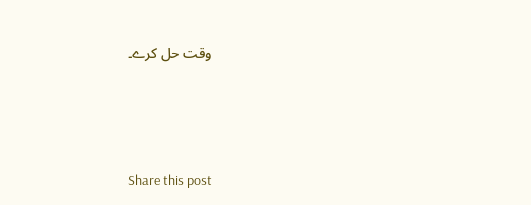وقت حل کرے۔





Share this post